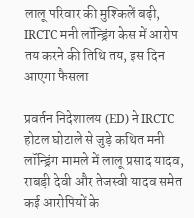लालू परिवार की मुश्किलें बढ़ी, IRCTC मनी लॉन्ड्रिंग केस में आरोप तय करने की तिथि तय, इस दिन आएगा फैसला

प्रवर्तन निदेशालय (ED) ने IRCTC होटल घोटाले से जुड़े कथित मनी लॉन्ड्रिंग मामले में लालू प्रसाद यादव, राबड़ी देवी और तेजस्वी यादव समेत कई आरोपियों के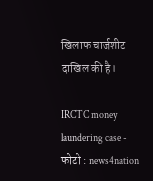खिलाफ चार्जशीट दाखिल की है।

IRCTC money laundering case - फोटो : news4nation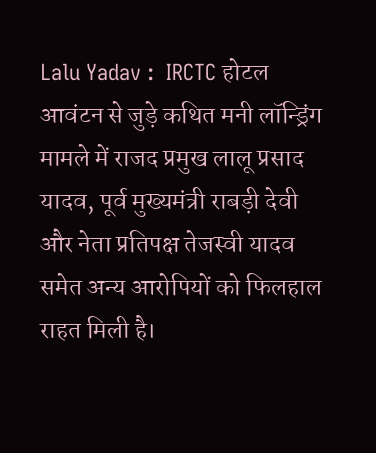Lalu Yadav :  IRCTC होटल आवंटन से जुड़े कथित मनी लॉन्ड्रिंग मामले में राजद प्रमुख लालू प्रसाद यादव, पूर्व मुख्यमंत्री राबड़ी देवी और नेता प्रतिपक्ष तेजस्वी यादव समेत अन्य आरोपियों को फिलहाल राहत मिली है।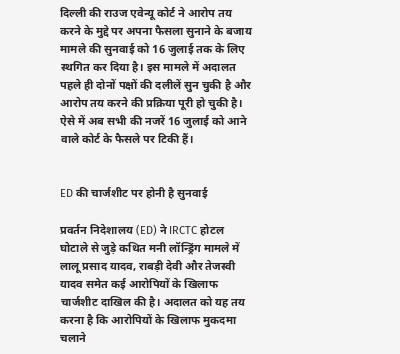दिल्ली की राउज एवेन्यू कोर्ट ने आरोप तय करने के मुद्दे पर अपना फैसला सुनाने के बजाय मामले की सुनवाई को 16 जुलाई तक के लिए स्थगित कर दिया है। इस मामले में अदालत पहले ही दोनों पक्षों की दलीलें सुन चुकी है और आरोप तय करने की प्रक्रिया पूरी हो चुकी है। ऐसे में अब सभी की नजरें 16 जुलाई को आने वाले कोर्ट के फैसले पर टिकी हैं।


ED की चार्जशीट पर होनी है सुनवाई

प्रवर्तन निदेशालय (ED) ने IRCTC होटल घोटाले से जुड़े कथित मनी लॉन्ड्रिंग मामले में लालू प्रसाद यादव, राबड़ी देवी और तेजस्वी यादव समेत कई आरोपियों के खिलाफ चार्जशीट दाखिल की है। अदालत को यह तय करना है कि आरोपियों के खिलाफ मुकदमा चलाने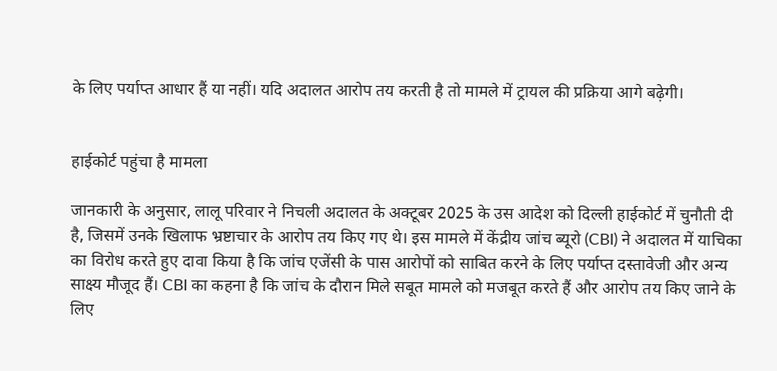के लिए पर्याप्त आधार हैं या नहीं। यदि अदालत आरोप तय करती है तो मामले में ट्रायल की प्रक्रिया आगे बढ़ेगी।


हाईकोर्ट पहुंचा है मामला

जानकारी के अनुसार, लालू परिवार ने निचली अदालत के अक्टूबर 2025 के उस आदेश को दिल्ली हाईकोर्ट में चुनौती दी है, जिसमें उनके खिलाफ भ्रष्टाचार के आरोप तय किए गए थे। इस मामले में केंद्रीय जांच ब्यूरो (CBI) ने अदालत में याचिका का विरोध करते हुए दावा किया है कि जांच एजेंसी के पास आरोपों को साबित करने के लिए पर्याप्त दस्तावेजी और अन्य साक्ष्य मौजूद हैं। CBI का कहना है कि जांच के दौरान मिले सबूत मामले को मजबूत करते हैं और आरोप तय किए जाने के लिए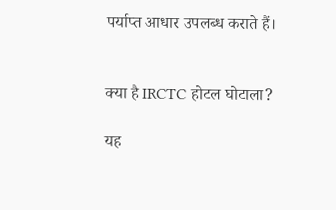पर्याप्त आधार उपलब्ध कराते हैं।


क्या है IRCTC होटल घोटाला?

यह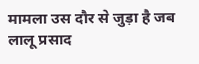मामला उस दौर से जुड़ा है जब लालू प्रसाद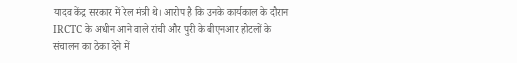यादव केंद्र सरकार में रेल मंत्री थे। आरोप है कि उनके कार्यकाल के दौरान IRCTC के अधीन आने वाले रांची और पुरी के बीएनआर होटलों के संचालन का ठेका देने में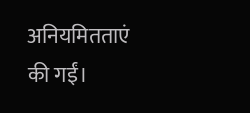अनियमितताएं की गईं।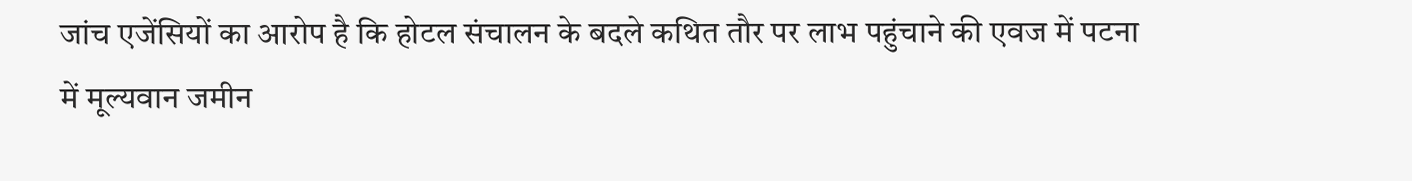जांच एजेंसियों का आरोप है कि होटल संचालन के बदले कथित तौर पर लाभ पहुंचाने की एवज में पटना में मूल्यवान जमीन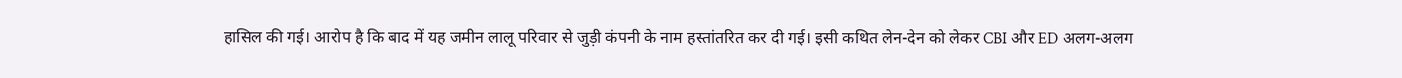हासिल की गई। आरोप है कि बाद में यह जमीन लालू परिवार से जुड़ी कंपनी के नाम हस्तांतरित कर दी गई। इसी कथित लेन-देन को लेकर CBI और ED अलग-अलग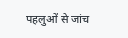पहलुओं से जांच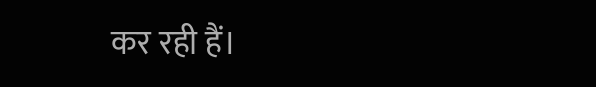कर रही हैं।